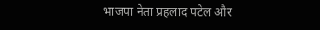भाजपा नेता प्रहलाद पटेल और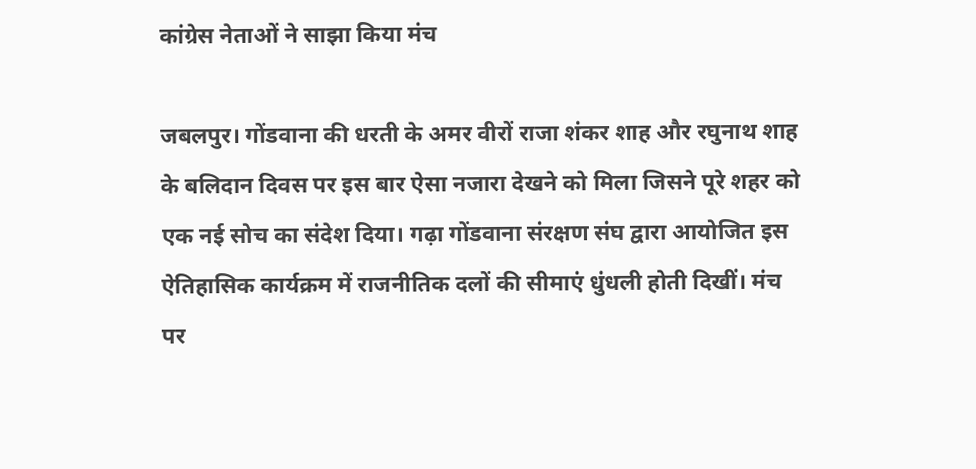कांग्रेस नेताओं ने साझा किया मंच

जबलपुर। गोंडवाना की धरती के अमर वीरों राजा शंकर शाह और रघुनाथ शाह के बलिदान दिवस पर इस बार ऐसा नजारा देखने को मिला जिसने पूरे शहर को एक नई सोच का संदेश दिया। गढ़ा गोंडवाना संरक्षण संघ द्वारा आयोजित इस ऐतिहासिक कार्यक्रम में राजनीतिक दलों की सीमाएं धुंधली होती दिखीं। मंच पर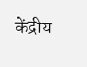केंद्रीय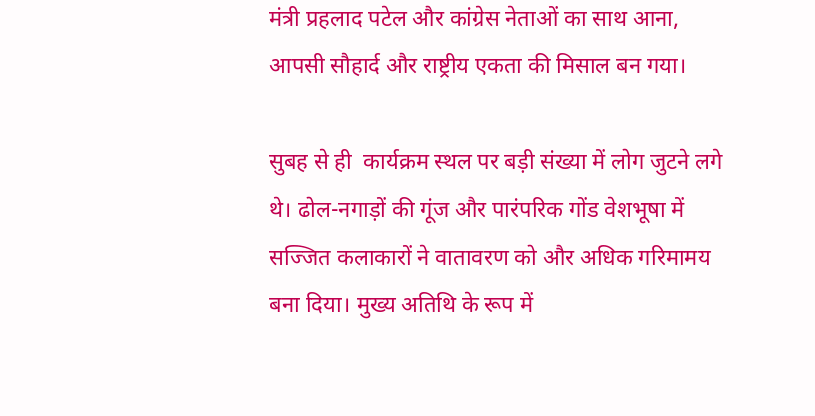मंत्री प्रहलाद पटेल और कांग्रेस नेताओं का साथ आना, आपसी सौहार्द और राष्ट्रीय एकता की मिसाल बन गया।

सुबह से ही  कार्यक्रम स्थल पर बड़ी संख्या में लोग जुटने लगे थे। ढोल-नगाड़ों की गूंज और पारंपरिक गोंड वेशभूषा में सज्जित कलाकारों ने वातावरण को और अधिक गरिमामय बना दिया। मुख्य अतिथि के रूप में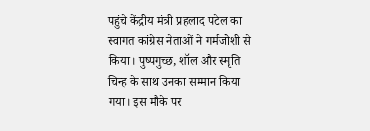पहुंचे केंद्रीय मंत्री प्रहलाद पटेल का स्वागत कांग्रेस नेताओं ने गर्मजोशी से किया। पुष्पगुच्छ, शॉल और स्मृति चिन्ह के साथ उनका सम्मान किया गया। इस मौके पर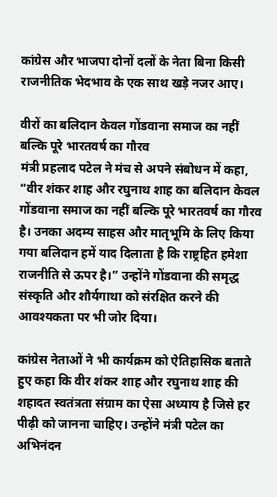कांग्रेस और भाजपा दोनों दलों के नेता बिना किसी राजनीतिक भेदभाव के एक साथ खड़े नजर आए।

वीरों का बलिदान केवल गोंडवाना समाज का नहीं बल्कि पूरे भारतवर्ष का गौरव
मंत्री प्रहलाद पटेल ने मंच से अपने संबोधन में कहा, “वीर शंकर शाह और रघुनाथ शाह का बलिदान केवल गोंडवाना समाज का नहीं बल्कि पूरे भारतवर्ष का गौरव है। उनका अदम्य साहस और मातृभूमि के लिए किया गया बलिदान हमें याद दिलाता है कि राष्ट्रहित हमेशा राजनीति से ऊपर है।” उन्होंने गोंडवाना की समृद्ध संस्कृति और शौर्यगाथा को संरक्षित करने की आवश्यकता पर भी जोर दिया।

कांग्रेस नेताओं ने भी कार्यक्रम को ऐतिहासिक बताते हुए कहा कि वीर शंकर शाह और रघुनाथ शाह की शहादत स्वतंत्रता संग्राम का ऐसा अध्याय है जिसे हर पीढ़ी को जानना चाहिए। उन्होंने मंत्री पटेल का अभिनंदन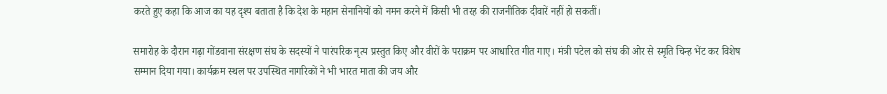करते हुए कहा कि आज का यह दृश्य बताता है कि देश के महान सेनानियों को नमन करने में किसी भी तरह की राजनीतिक दीवारें नहीं हो सकतीं।

समारोह के दौरान गढ़ा गोंडवाना संरक्षण संघ के सदस्यों ने पारंपरिक नृत्य प्रस्तुत किए और वीरों के पराक्रम पर आधारित गीत गाए। मंत्री पटेल को संघ की ओर से स्मृति चिन्ह भेंट कर विशेष सम्मान दिया गया। कार्यक्रम स्थल पर उपस्थित नागरिकों ने भी भारत माता की जय और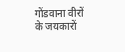गोंडवाना वीरों के जयकारों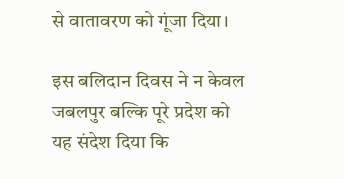से वातावरण को गूंजा दिया।

इस बलिदान दिवस ने न केवल जबलपुर बल्कि पूरे प्रदेश को यह संदेश दिया कि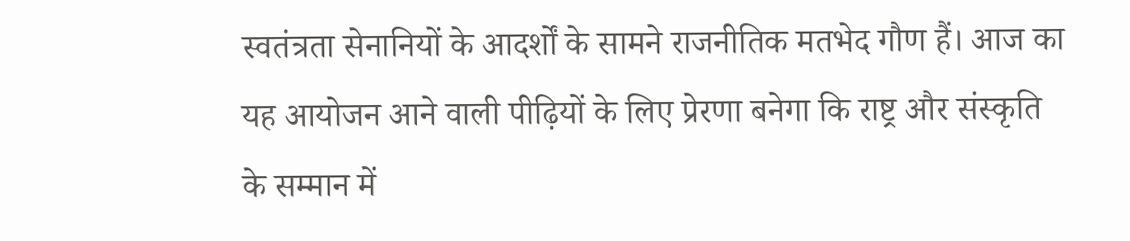स्वतंत्रता सेनानियों के आदर्शों के सामने राजनीतिक मतभेद गौण हैं। आज का यह आयोजन आने वाली पीढ़ियों के लिए प्रेरणा बनेगा कि राष्ट्र और संस्कृति के सम्मान में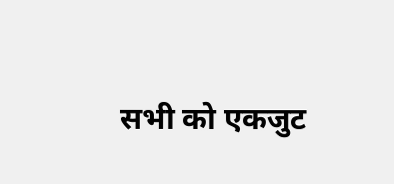सभी को एकजुट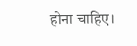होना चाहिए।